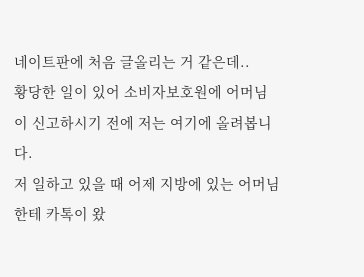네이트판에 처음 글올리는 거 같은데..
황당한 일이 있어 소비자보호원에 어머님이 신고하시기 전에 저는 여기에 올려봅니다.
저 일하고 있을 때 어제 지방에 있는 어머님한테 카톡이 왔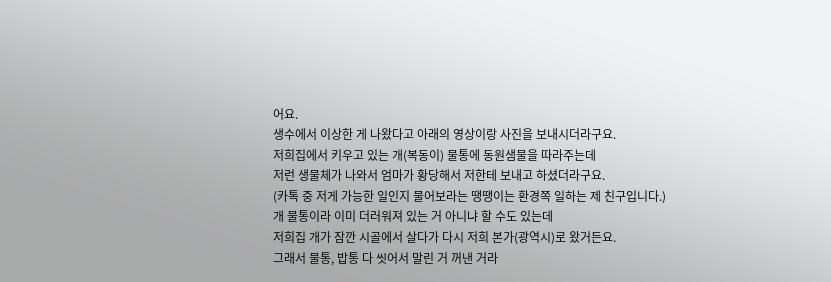어요.
생수에서 이상한 게 나왔다고 아래의 영상이랑 사진을 보내시더라구요.
저희집에서 키우고 있는 개(복동이) 물통에 동원샘물을 따라주는데
저런 생물체가 나와서 엄마가 황당해서 저한테 보내고 하셨더라구요.
(카톡 중 저게 가능한 일인지 물어보라는 땡땡이는 환경쪽 일하는 제 친구입니다.)
개 물통이라 이미 더러워져 있는 거 아니냐 할 수도 있는데
저희집 개가 잠깐 시골에서 살다가 다시 저희 본가(광역시)로 왔거든요.
그래서 물통, 밥통 다 씻어서 말린 거 꺼낸 거라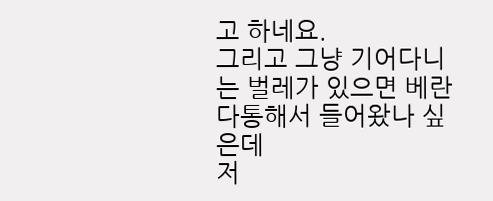고 하네요.
그리고 그냥 기어다니는 벌레가 있으면 베란다통해서 들어왔나 싶은데
저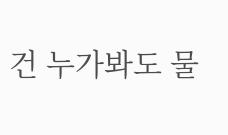건 누가봐도 물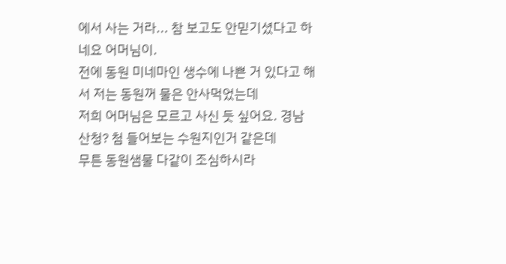에서 사는 거라... 참 보고도 안믿기셨다고 하네요 어머님이.
전에 동원 미네마인 생수에 나쁜 거 있다고 해서 저는 동원꺼 물은 안사먹었는데
저희 어머님은 모르고 사신 듯 싶어요. 경남 산청? 첨 들어보는 수원지인거 같은데
무튼 동원샘물 다같이 조심하시라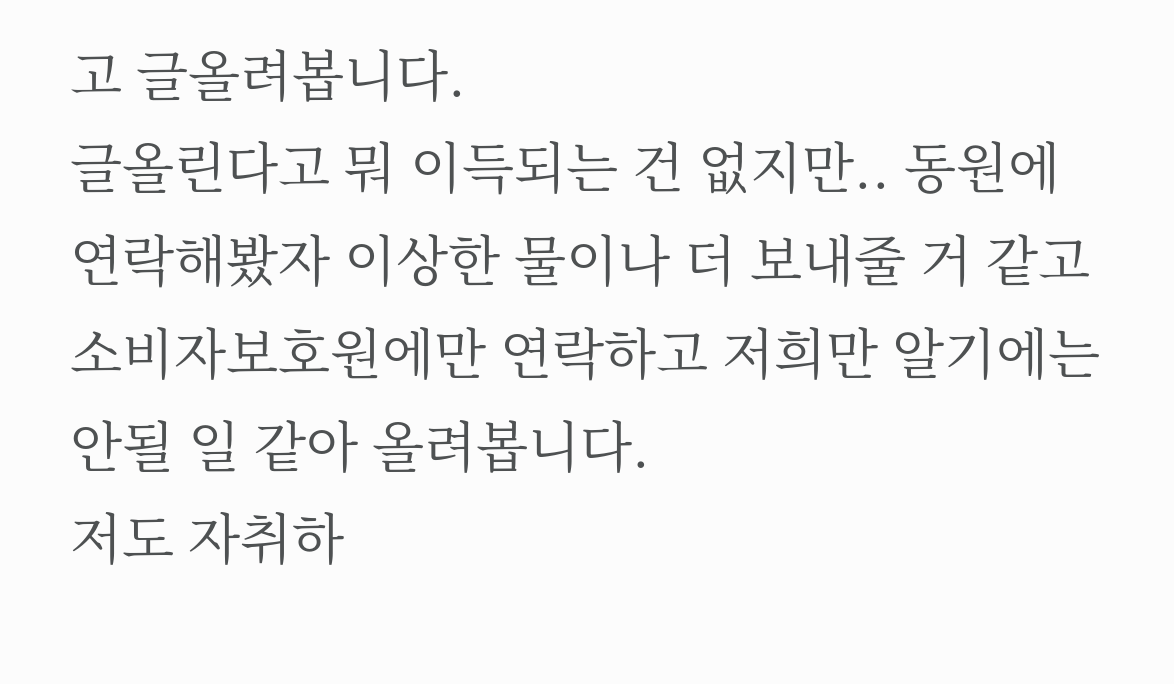고 글올려봅니다.
글올린다고 뭐 이득되는 건 없지만.. 동원에 연락해봤자 이상한 물이나 더 보내줄 거 같고
소비자보호원에만 연락하고 저희만 알기에는 안될 일 같아 올려봅니다.
저도 자취하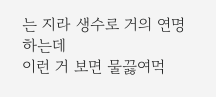는 지라 생수로 거의 연명하는데
이런 거 보면 물끓여먹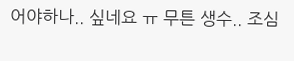어야하나.. 싶네요 ㅠ 무튼 생수.. 조심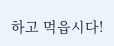하고 먹읍시다!